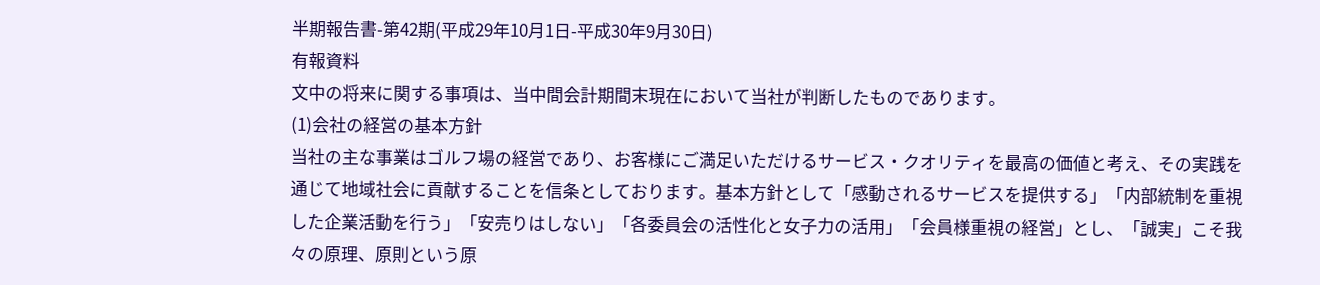半期報告書-第42期(平成29年10月1日-平成30年9月30日)
有報資料
文中の将来に関する事項は、当中間会計期間末現在において当社が判断したものであります。
(1)会社の経営の基本方針
当社の主な事業はゴルフ場の経営であり、お客様にご満足いただけるサービス・クオリティを最高の価値と考え、その実践を通じて地域社会に貢献することを信条としております。基本方針として「感動されるサービスを提供する」「内部統制を重視した企業活動を行う」「安売りはしない」「各委員会の活性化と女子力の活用」「会員様重視の経営」とし、「誠実」こそ我々の原理、原則という原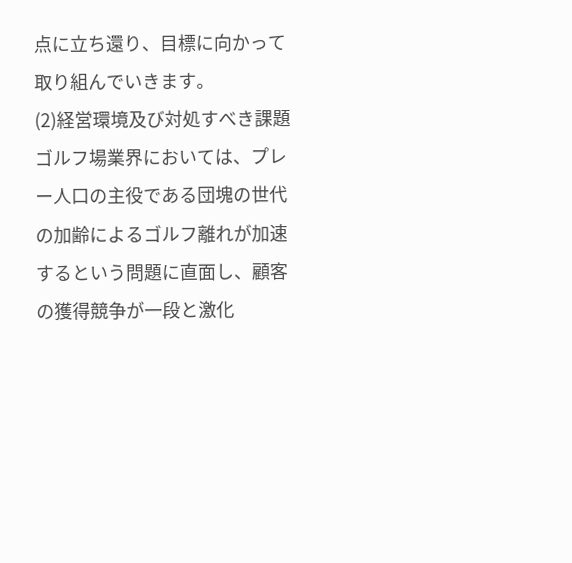点に立ち還り、目標に向かって取り組んでいきます。
(2)経営環境及び対処すべき課題
ゴルフ場業界においては、プレー人口の主役である団塊の世代の加齢によるゴルフ離れが加速するという問題に直面し、顧客の獲得競争が一段と激化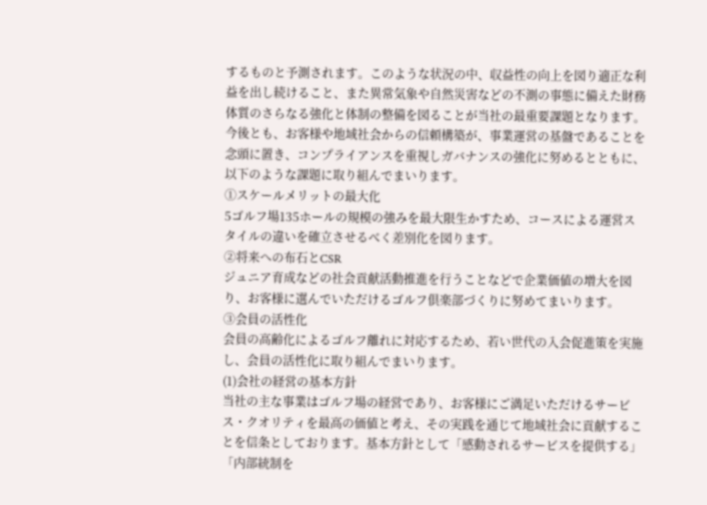するものと予測されます。このような状況の中、収益性の向上を図り適正な利益を出し続けること、また異常気象や自然災害などの不測の事態に備えた財務体質のさらなる強化と体制の整備を図ることが当社の最重要課題となります。
今後とも、お客様や地域社会からの信頼構築が、事業運営の基盤であることを念頭に置き、コンプライアンスを重視しガバナンスの強化に努めるとともに、以下のような課題に取り組んでまいります。
①スケールメリットの最大化
5ゴルフ場135ホールの規模の強みを最大限生かすため、コースによる運営スタイルの違いを確立させるべく差別化を図ります。
②将来への布石とCSR
ジュニア育成などの社会貢献活動推進を行うことなどで企業価値の増大を図り、お客様に選んでいただけるゴルフ倶楽部づくりに努めてまいります。
③会員の活性化
会員の高齢化によるゴルフ離れに対応するため、若い世代の入会促進策を実施し、会員の活性化に取り組んでまいります。
(1)会社の経営の基本方針
当社の主な事業はゴルフ場の経営であり、お客様にご満足いただけるサービス・クオリティを最高の価値と考え、その実践を通じて地域社会に貢献することを信条としております。基本方針として「感動されるサービスを提供する」「内部統制を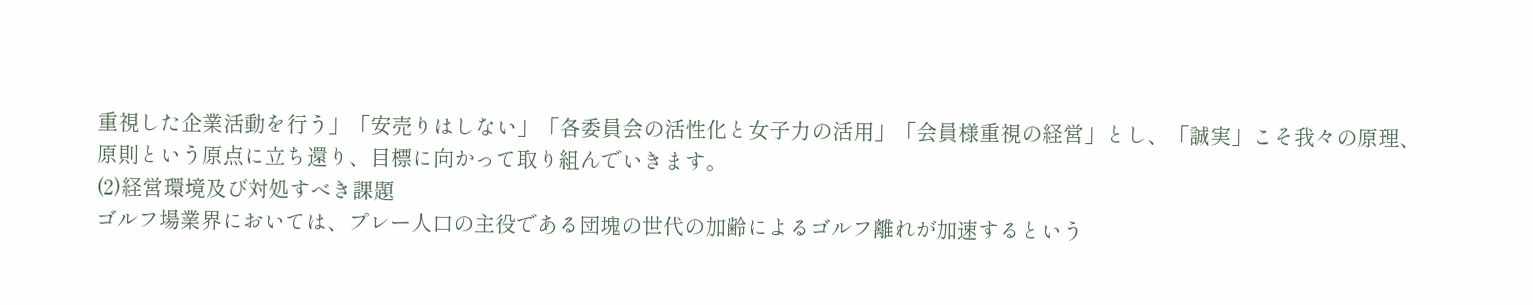重視した企業活動を行う」「安売りはしない」「各委員会の活性化と女子力の活用」「会員様重視の経営」とし、「誠実」こそ我々の原理、原則という原点に立ち還り、目標に向かって取り組んでいきます。
(2)経営環境及び対処すべき課題
ゴルフ場業界においては、プレー人口の主役である団塊の世代の加齢によるゴルフ離れが加速するという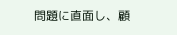問題に直面し、顧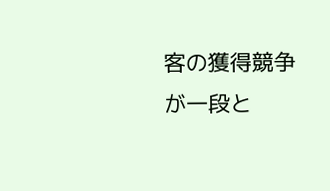客の獲得競争が一段と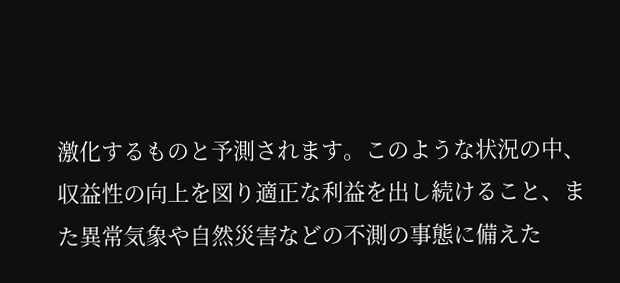激化するものと予測されます。このような状況の中、収益性の向上を図り適正な利益を出し続けること、また異常気象や自然災害などの不測の事態に備えた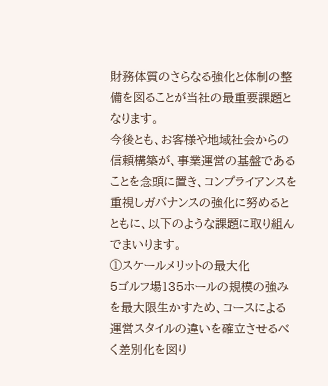財務体質のさらなる強化と体制の整備を図ることが当社の最重要課題となります。
今後とも、お客様や地域社会からの信頼構築が、事業運営の基盤であることを念頭に置き、コンプライアンスを重視しガバナンスの強化に努めるとともに、以下のような課題に取り組んでまいります。
①スケールメリットの最大化
5ゴルフ場135ホールの規模の強みを最大限生かすため、コースによる運営スタイルの違いを確立させるべく差別化を図り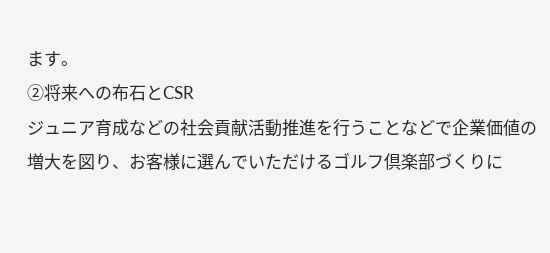ます。
②将来への布石とCSR
ジュニア育成などの社会貢献活動推進を行うことなどで企業価値の増大を図り、お客様に選んでいただけるゴルフ倶楽部づくりに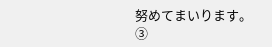努めてまいります。
③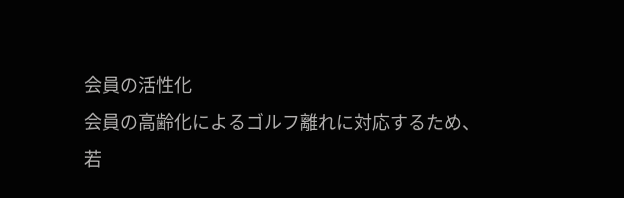会員の活性化
会員の高齢化によるゴルフ離れに対応するため、若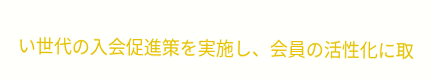い世代の入会促進策を実施し、会員の活性化に取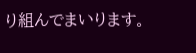り組んでまいります。